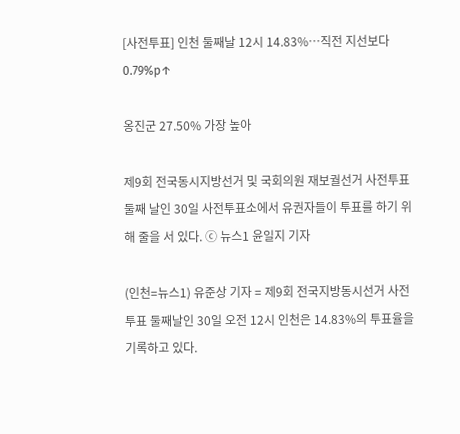[사전투표] 인천 둘째날 12시 14.83%…직전 지선보다 0.79%p↑

옹진군 27.50% 가장 높아

제9회 전국동시지방선거 및 국회의원 재보궐선거 사전투표 둘째 날인 30일 사전투표소에서 유권자들이 투표를 하기 위해 줄을 서 있다. ⓒ 뉴스1 윤일지 기자

(인천=뉴스1) 유준상 기자 = 제9회 전국지방동시선거 사전투표 둘째날인 30일 오전 12시 인천은 14.83%의 투표율을 기록하고 있다.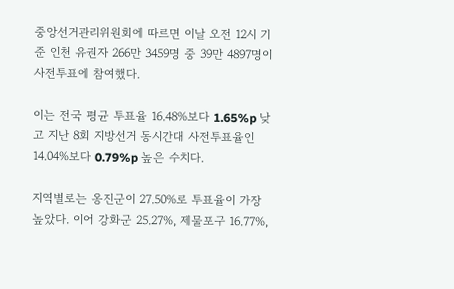중앙선거관리위원회에 따르면 이날 오전 12시 기준 인천 유권자 266만 3459명 중 39만 4897명이 사전투표에 참여했다.

이는 전국 평균 투표율 16.48%보다 1.65%p 낮고 지난 8회 지방선거 동시간대 사전투표율인 14.04%보다 0.79%p 높은 수치다.

지역별로는 옹진군이 27.50%로 투표율이 가장 높았다. 이어 강화군 25.27%, 제물포구 16.77%,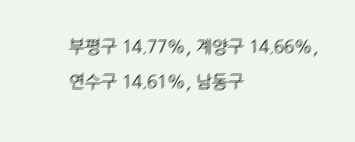부평구 14.77%, 계양구 14.66%, 연수구 14.61%, 남동구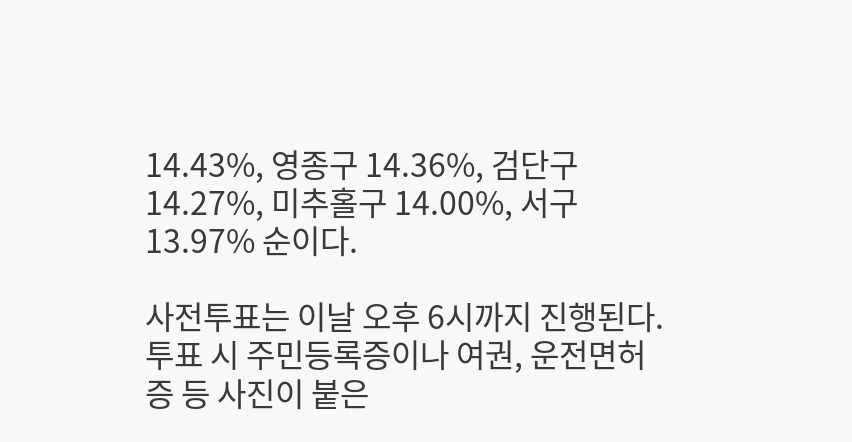14.43%, 영종구 14.36%, 검단구 14.27%, 미추홀구 14.00%, 서구 13.97% 순이다.

사전투표는 이날 오후 6시까지 진행된다. 투표 시 주민등록증이나 여권, 운전면허증 등 사진이 붙은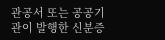관공서 또는 공공기관이 발행한 신분증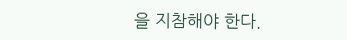을 지참해야 한다.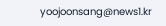yoojoonsang@news1.kr